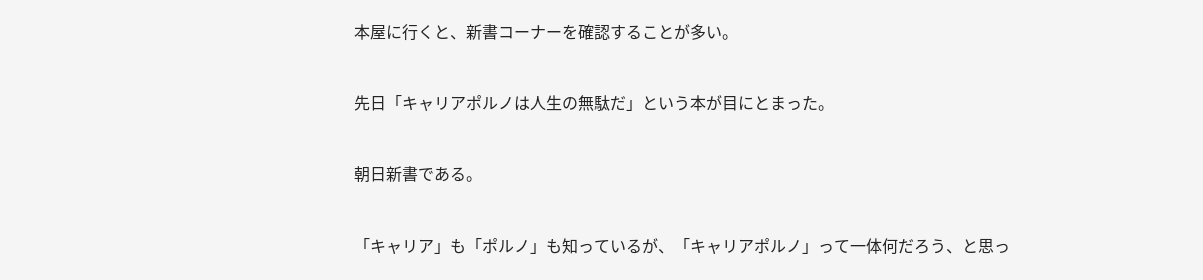本屋に行くと、新書コーナーを確認することが多い。


先日「キャリアポルノは人生の無駄だ」という本が目にとまった。


朝日新書である。


「キャリア」も「ポルノ」も知っているが、「キャリアポルノ」って一体何だろう、と思っ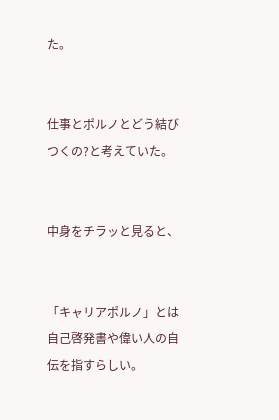た。


仕事とポルノとどう結びつくの?と考えていた。


中身をチラッと見ると、


「キャリアポルノ」とは自己啓発書や偉い人の自伝を指すらしい。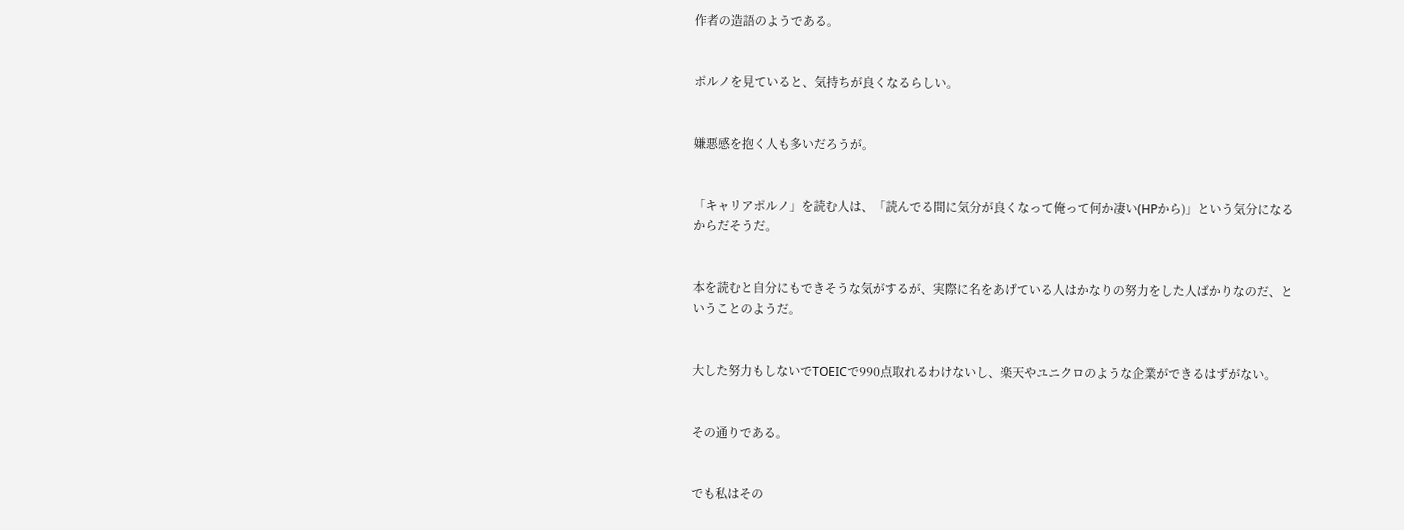作者の造語のようである。


ポルノを見ていると、気持ちが良くなるらしい。


嫌悪感を抱く人も多いだろうが。


「キャリアポルノ」を読む人は、「読んでる間に気分が良くなって俺って何か凄い(HPから)」という気分になるからだそうだ。


本を読むと自分にもできそうな気がするが、実際に名をあげている人はかなりの努力をした人ばかりなのだ、ということのようだ。


大した努力もしないでTOEICで990点取れるわけないし、楽天やユニクロのような企業ができるはずがない。


その通りである。


でも私はその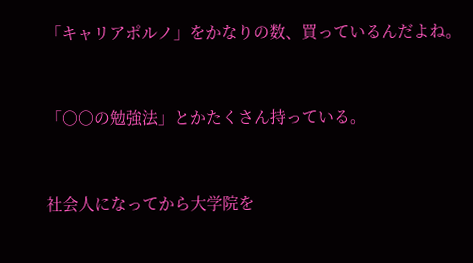「キャリアポルノ」をかなりの数、買っているんだよね。


「○○の勉強法」とかたくさん持っている。


社会人になってから大学院を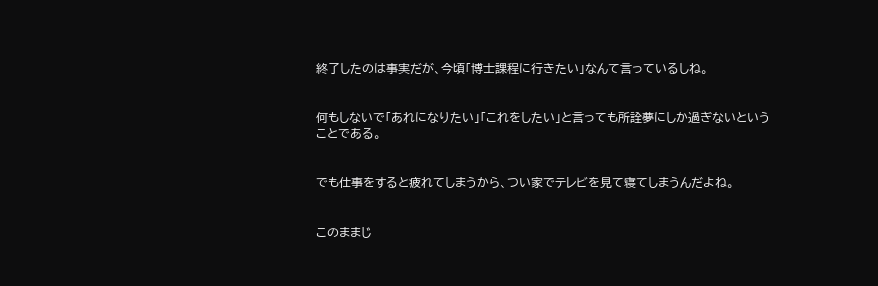終了したのは事実だが、今頃「博士課程に行きたい」なんて言っているしね。


何もしないで「あれになりたい」「これをしたい」と言っても所詮夢にしか過ぎないということである。


でも仕事をすると疲れてしまうから、つい家でテレビを見て寝てしまうんだよね。


このままじ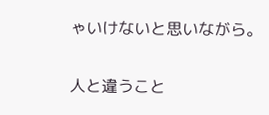ゃいけないと思いながら。


人と違うこと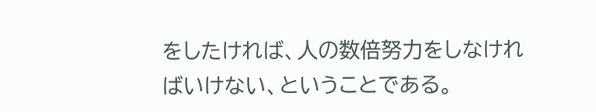をしたければ、人の数倍努力をしなければいけない、ということである。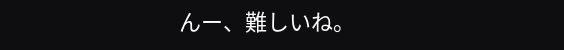んー、難しいね。